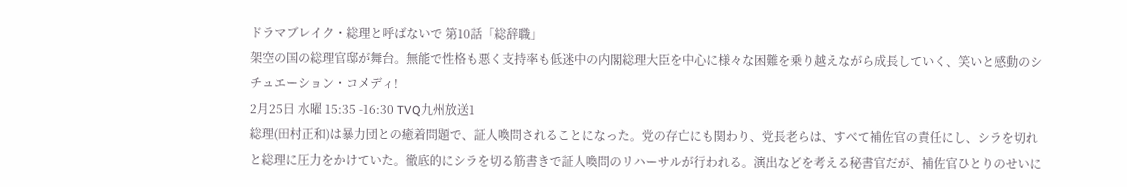ドラマブレイク・総理と呼ばないで 第10話「総辞職」
架空の国の総理官邸が舞台。無能で性格も悪く支持率も低迷中の内閣総理大臣を中心に様々な困難を乗り越えながら成長していく、笑いと感動のシチュエーション・コメディ!
2月25日 水曜 15:35 -16:30 TVQ九州放送1
総理(田村正和)は暴力団との癒着問題で、証人喚問されることになった。党の存亡にも関わり、党長老らは、すべて補佐官の責任にし、シラを切れと総理に圧力をかけていた。徹底的にシラを切る筋書きで証人喚問のリハーサルが行われる。演出などを考える秘書官だが、補佐官ひとりのせいに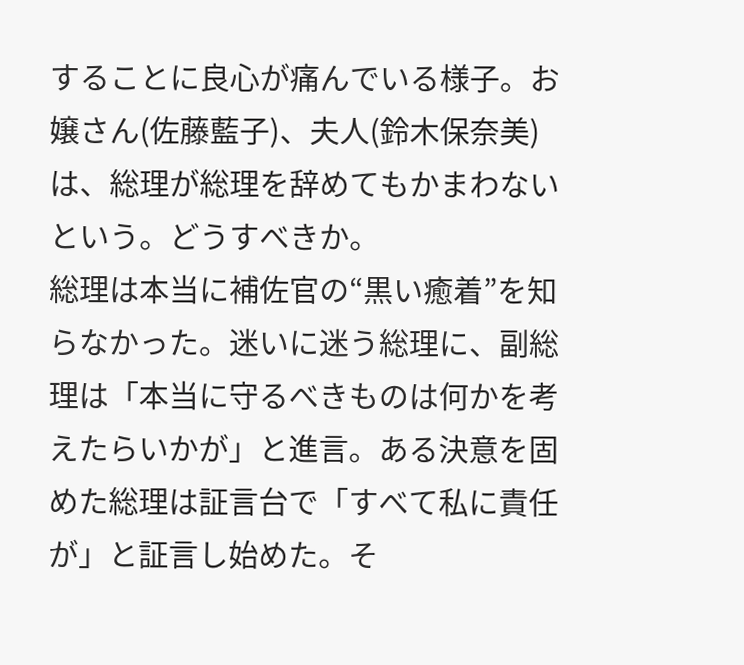することに良心が痛んでいる様子。お嬢さん(佐藤藍子)、夫人(鈴木保奈美)は、総理が総理を辞めてもかまわないという。どうすべきか。
総理は本当に補佐官の“黒い癒着”を知らなかった。迷いに迷う総理に、副総理は「本当に守るべきものは何かを考えたらいかが」と進言。ある決意を固めた総理は証言台で「すべて私に責任が」と証言し始めた。そ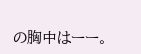の胸中はーー。